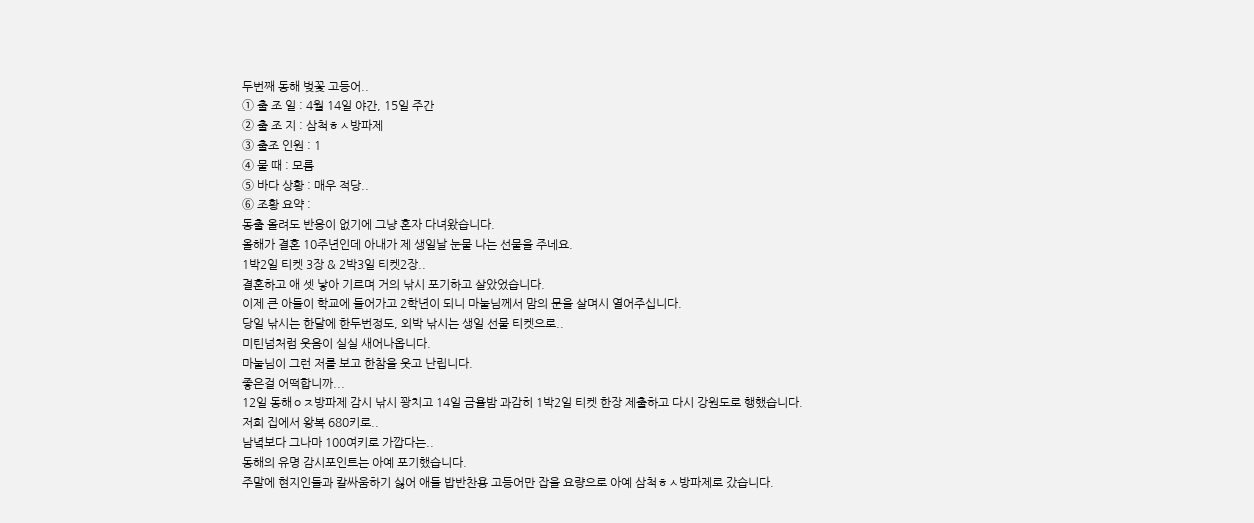두번째 동해 벚꽃 고등어..
① 출 조 일 : 4월 14일 야간, 15일 주간
② 출 조 지 : 삼척ㅎㅅ방파제
③ 출조 인원 : 1
④ 물 때 : 모름
⑤ 바다 상황 : 매우 적당..
⑥ 조황 요약 :
동출 올려도 반응이 없기에 그냥 혼자 다녀왔습니다.
올해가 결혼 10주년인데 아내가 제 생일날 눈물 나는 선물을 주네요.
1박2일 티켓 3장 & 2박3일 티켓2장..
결혼하고 애 셋 낳아 기르며 거의 낚시 포기하고 살았었습니다.
이제 큰 아들이 학교에 들어가고 2학년이 되니 마눌님께서 맘의 문을 살며시 열어주십니다.
당일 낚시는 한달에 한두번정도, 외박 낚시는 생일 선물 티켓으로..
미틴넘처럼 웃음이 실실 새어나옵니다.
마눌님이 그런 저를 보고 한참을 웃고 난립니다.
좋은걸 어떡합니까...
12일 동해ㅇㅈ방파제 감시 낚시 꽝치고 14일 금욜밤 과감히 1박2일 티켓 한장 제출하고 다시 강원도로 행했습니다.
저희 집에서 왕복 680키로..
남녘보다 그나마 100여키로 가깝다는..
동해의 유명 감시포인트는 아예 포기했습니다.
주말에 현지인들과 칼싸움하기 싫어 애들 밥반찬용 고등어만 잡을 요량으로 아예 삼척ㅎㅅ방파제로 갔습니다.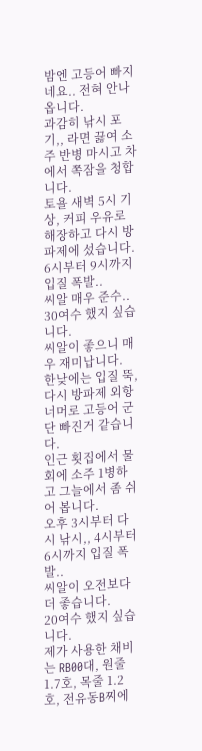밤엔 고등어 빠지네요.. 전혀 안나옵니다.
과감히 낚시 포기,, 라면 끓여 소주 반병 마시고 차에서 쪽잠을 청합니다.
토욜 새벽 5시 기상, 커피 우유로 해장하고 다시 방파제에 섰습니다.
6시부터 9시까지 입질 폭발..
씨알 매우 준수..
30여수 했지 싶습니다.
씨알이 좋으니 매우 재미납니다.
한낮에는 입질 뚝, 다시 방파제 외항 너머로 고등어 군단 빠진거 같습니다.
인근 횟집에서 물회에 소주 1병하고 그늘에서 좀 쉬어 봅니다.
오후 3시부터 다시 낚시,, 4시부터 6시까지 입질 폭발..
씨알이 오전보다 더 좋습니다.
20여수 했지 싶습니다.
제가 사용한 채비는 RB00대, 원줄1.7호, 목줄 1.2호, 전유동B찌에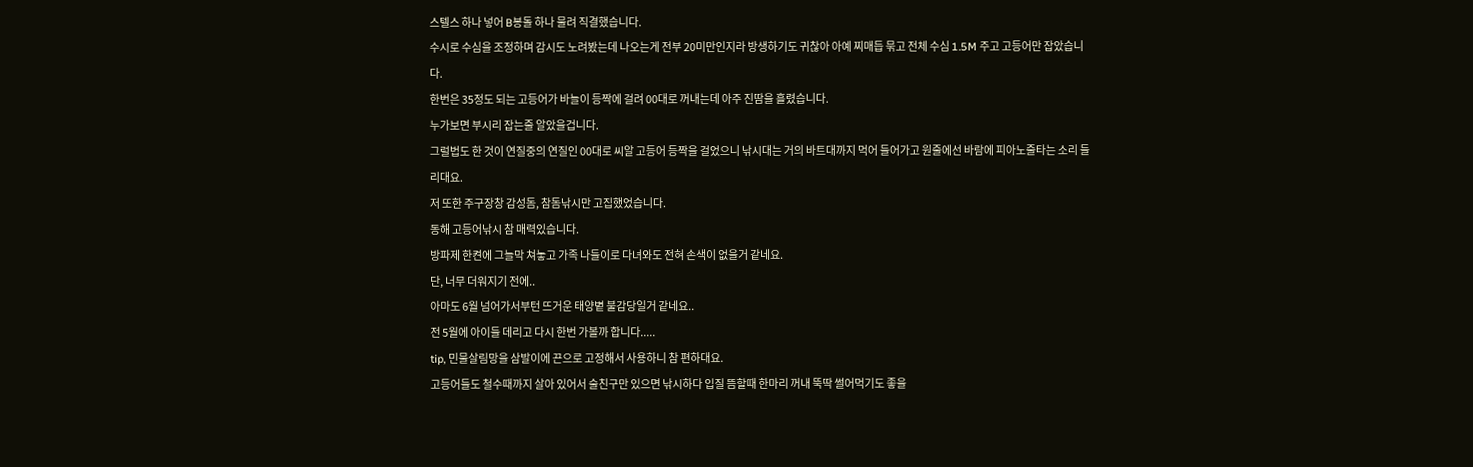스텔스 하나 넣어 B봉돌 하나 물려 직결했습니다.
수시로 수심을 조정하며 감시도 노려봤는데 나오는게 전부 20미만인지라 방생하기도 귀찮아 아예 찌매듭 묶고 전체 수심 1.5M 주고 고등어만 잡았습니다.
한번은 35정도 되는 고등어가 바늘이 등짝에 걸려 00대로 꺼내는데 아주 진땀을 흘렸습니다.
누가보면 부시리 잡는줄 알았을겁니다.
그럴법도 한 것이 연질중의 연질인 00대로 씨알 고등어 등짝을 걸었으니 낚시대는 거의 바트대까지 먹어 들어가고 원줄에선 바람에 피아노줄타는 소리 들리대요.
저 또한 주구장창 감성돔, 참돔낚시만 고집했었습니다.
동해 고등어낚시 참 매력있습니다.
방파제 한켠에 그늘막 쳐놓고 가족 나들이로 다녀와도 전혀 손색이 없을거 같네요.
단, 너무 더워지기 전에..
아마도 6월 넘어가서부턴 뜨거운 태양볕 불감당일거 같네요..
전 5월에 아이들 데리고 다시 한번 가볼까 합니다.....
tip, 민물살림망을 삼발이에 끈으로 고정해서 사용하니 참 편하대요.
고등어들도 철수때까지 살아 있어서 술친구만 있으면 낚시하다 입질 뜸할때 한마리 꺼내 뚝딱 썰어먹기도 좋을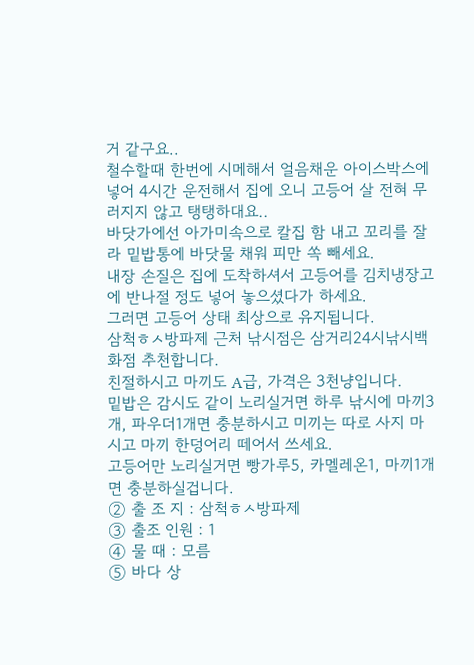거 같구요..
철수할때 한번에 시메해서 얼음채운 아이스박스에 넣어 4시간 운전해서 집에 오니 고등어 살 전혀 무러지지 않고 탱탱하대요..
바닷가에선 아가미속으로 칼집 함 내고 꼬리를 잘라 밑밥통에 바닷물 채워 피만 쏙 빼세요.
내장 손질은 집에 도착하셔서 고등어를 김치냉장고에 반나절 정도 넣어 놓으셨다가 하세요.
그러면 고등어 상태 최상으로 유지됩니다.
삼척ㅎㅅ방파제 근처 낚시점은 삼거리24시낚시백화점 추천합니다.
친절하시고 마끼도 A급, 가격은 3천냥입니다.
밑밥은 감시도 같이 노리실거면 하루 낚시에 마끼3개, 파우더1개면 충분하시고 미끼는 따로 사지 마시고 마끼 한덩어리 떼어서 쓰세요.
고등어만 노리실거면 빵가루5, 카멜레온1, 마끼1개면 충분하실겁니다.
② 출 조 지 : 삼척ㅎㅅ방파제
③ 출조 인원 : 1
④ 물 때 : 모름
⑤ 바다 상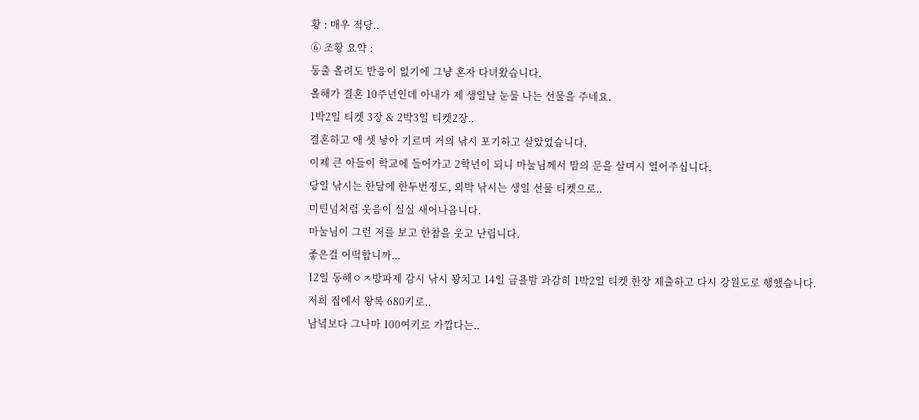황 : 매우 적당..
⑥ 조황 요약 :
동출 올려도 반응이 없기에 그냥 혼자 다녀왔습니다.
올해가 결혼 10주년인데 아내가 제 생일날 눈물 나는 선물을 주네요.
1박2일 티켓 3장 & 2박3일 티켓2장..
결혼하고 애 셋 낳아 기르며 거의 낚시 포기하고 살았었습니다.
이제 큰 아들이 학교에 들어가고 2학년이 되니 마눌님께서 맘의 문을 살며시 열어주십니다.
당일 낚시는 한달에 한두번정도, 외박 낚시는 생일 선물 티켓으로..
미틴넘처럼 웃음이 실실 새어나옵니다.
마눌님이 그런 저를 보고 한참을 웃고 난립니다.
좋은걸 어떡합니까...
12일 동해ㅇㅈ방파제 감시 낚시 꽝치고 14일 금욜밤 과감히 1박2일 티켓 한장 제출하고 다시 강원도로 행했습니다.
저희 집에서 왕복 680키로..
남녘보다 그나마 100여키로 가깝다는..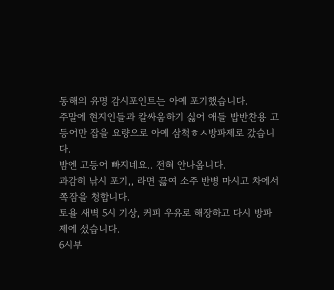동해의 유명 감시포인트는 아예 포기했습니다.
주말에 현지인들과 칼싸움하기 싫어 애들 밥반찬용 고등어만 잡을 요량으로 아예 삼척ㅎㅅ방파제로 갔습니다.
밤엔 고등어 빠지네요.. 전혀 안나옵니다.
과감히 낚시 포기,, 라면 끓여 소주 반병 마시고 차에서 쪽잠을 청합니다.
토욜 새벽 5시 기상, 커피 우유로 해장하고 다시 방파제에 섰습니다.
6시부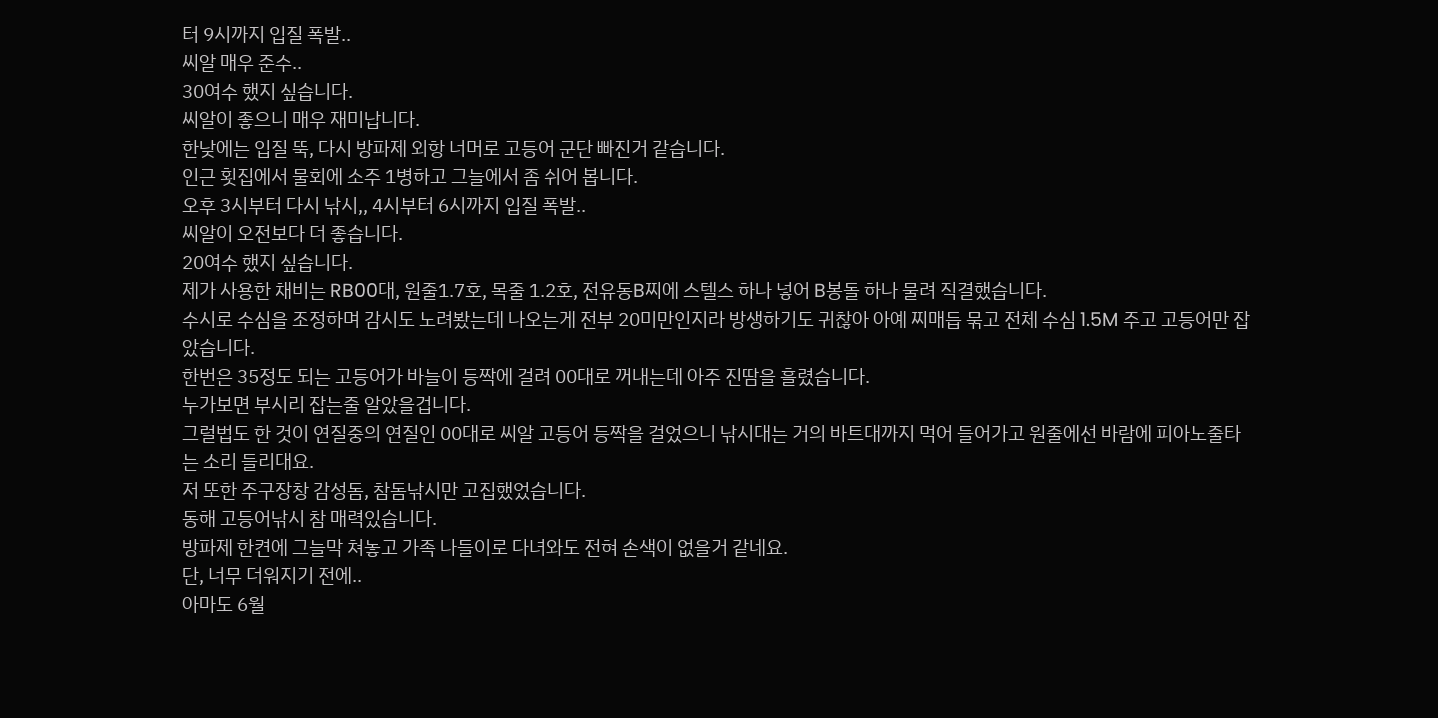터 9시까지 입질 폭발..
씨알 매우 준수..
30여수 했지 싶습니다.
씨알이 좋으니 매우 재미납니다.
한낮에는 입질 뚝, 다시 방파제 외항 너머로 고등어 군단 빠진거 같습니다.
인근 횟집에서 물회에 소주 1병하고 그늘에서 좀 쉬어 봅니다.
오후 3시부터 다시 낚시,, 4시부터 6시까지 입질 폭발..
씨알이 오전보다 더 좋습니다.
20여수 했지 싶습니다.
제가 사용한 채비는 RB00대, 원줄1.7호, 목줄 1.2호, 전유동B찌에 스텔스 하나 넣어 B봉돌 하나 물려 직결했습니다.
수시로 수심을 조정하며 감시도 노려봤는데 나오는게 전부 20미만인지라 방생하기도 귀찮아 아예 찌매듭 묶고 전체 수심 1.5M 주고 고등어만 잡았습니다.
한번은 35정도 되는 고등어가 바늘이 등짝에 걸려 00대로 꺼내는데 아주 진땀을 흘렸습니다.
누가보면 부시리 잡는줄 알았을겁니다.
그럴법도 한 것이 연질중의 연질인 00대로 씨알 고등어 등짝을 걸었으니 낚시대는 거의 바트대까지 먹어 들어가고 원줄에선 바람에 피아노줄타는 소리 들리대요.
저 또한 주구장창 감성돔, 참돔낚시만 고집했었습니다.
동해 고등어낚시 참 매력있습니다.
방파제 한켠에 그늘막 쳐놓고 가족 나들이로 다녀와도 전혀 손색이 없을거 같네요.
단, 너무 더워지기 전에..
아마도 6월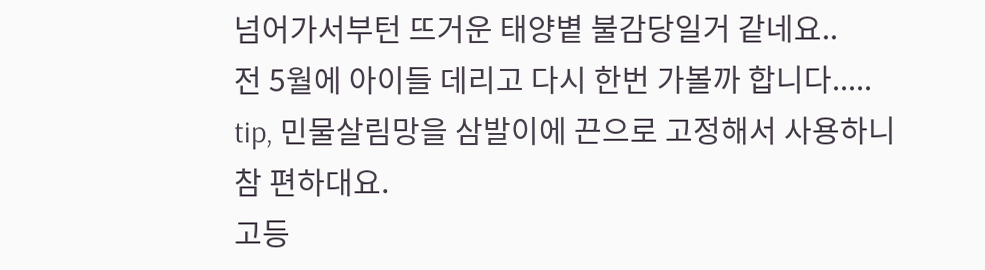넘어가서부턴 뜨거운 태양볕 불감당일거 같네요..
전 5월에 아이들 데리고 다시 한번 가볼까 합니다.....
tip, 민물살림망을 삼발이에 끈으로 고정해서 사용하니 참 편하대요.
고등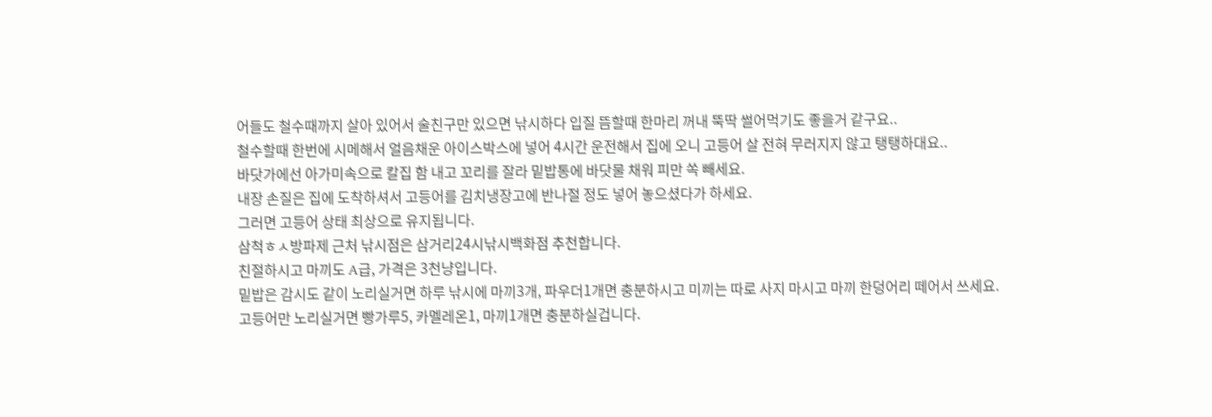어들도 철수때까지 살아 있어서 술친구만 있으면 낚시하다 입질 뜸할때 한마리 꺼내 뚝딱 썰어먹기도 좋을거 같구요..
철수할때 한번에 시메해서 얼음채운 아이스박스에 넣어 4시간 운전해서 집에 오니 고등어 살 전혀 무러지지 않고 탱탱하대요..
바닷가에선 아가미속으로 칼집 함 내고 꼬리를 잘라 밑밥통에 바닷물 채워 피만 쏙 빼세요.
내장 손질은 집에 도착하셔서 고등어를 김치냉장고에 반나절 정도 넣어 놓으셨다가 하세요.
그러면 고등어 상태 최상으로 유지됩니다.
삼척ㅎㅅ방파제 근처 낚시점은 삼거리24시낚시백화점 추천합니다.
친절하시고 마끼도 A급, 가격은 3천냥입니다.
밑밥은 감시도 같이 노리실거면 하루 낚시에 마끼3개, 파우더1개면 충분하시고 미끼는 따로 사지 마시고 마끼 한덩어리 떼어서 쓰세요.
고등어만 노리실거면 빵가루5, 카멜레온1, 마끼1개면 충분하실겁니다.